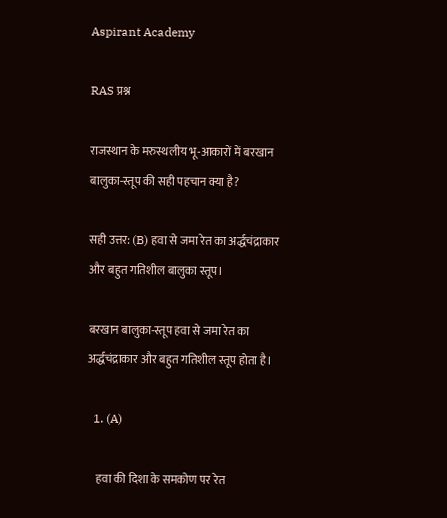Aspirant Academy

RAS प्रश्न

राजस्थान के मरुस्थलीय भू-आकारों में बरखान बालुका-स्तूप की सही पहचान क्या है?

सही उत्तर: (B) हवा से जमा रेत का अर्द्धचंद्राकार और बहुत गतिशील बालुका स्तूप।

बरखान बालुका-स्तूप हवा से जमा रेत का अर्द्धचंद्राकार और बहुत गतिशील स्तूप होता है।

  1. (A)

    हवा की दिशा के समकोण पर रेत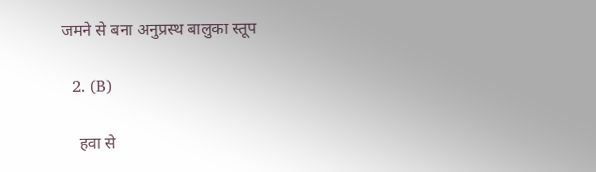जमने से बना अनुप्रस्थ बालुका स्तूप

  2. (B)

    हवा से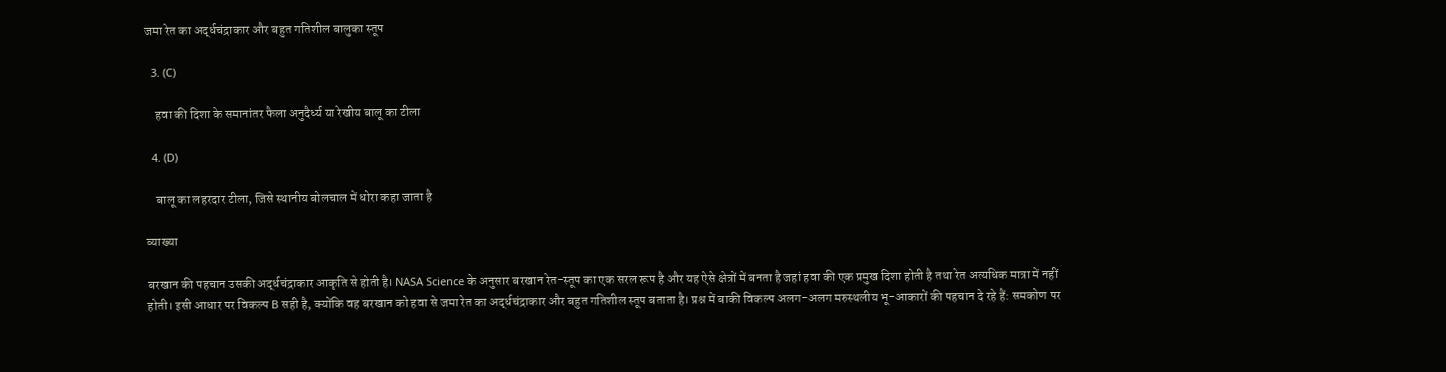जमा रेत का अर्द्धचंद्राकार और बहुत गतिशील बालुका स्तूप

  3. (C)

    हवा की दिशा के समानांतर फैला अनुदैर्ध्य या रेखीय बालू का टीला

  4. (D)

    बालू का लहरदार टीला, जिसे स्थानीय बोलचाल में धोरा कहा जाता है

व्याख्या

बरखान की पहचान उसकी अर्द्धचंद्राकार आकृति से होती है। NASA Science के अनुसार बरखान रेत-स्तूप का एक सरल रूप है और यह ऐसे क्षेत्रों में बनता है जहां हवा की एक प्रमुख दिशा होती है तथा रेत अत्यधिक मात्रा में नहीं होती। इसी आधार पर विकल्प B सही है, क्योंकि वह बरखान को हवा से जमा रेत का अर्द्धचंद्राकार और बहुत गतिशील स्तूप बताता है। प्रश्न में बाकी विकल्प अलग-अलग मरुस्थलीय भू-आकारों की पहचान दे रहे हैं: समकोण पर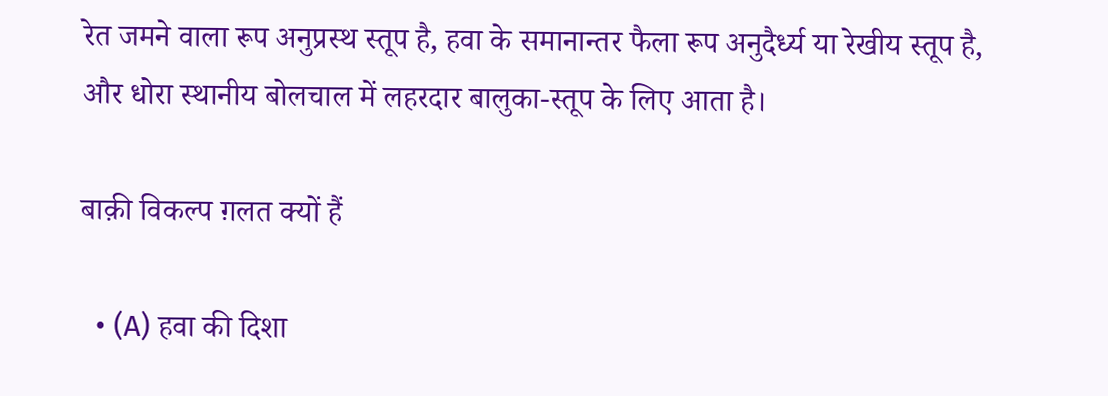रेत जमने वाला रूप अनुप्रस्थ स्तूप है, हवा के समानान्तर फैला रूप अनुदैर्ध्य या रेखीय स्तूप है, और धोरा स्थानीय बोलचाल में लहरदार बालुका-स्तूप के लिए आता है।

बाक़ी विकल्प ग़लत क्यों हैं

  • (A) हवा की दिशा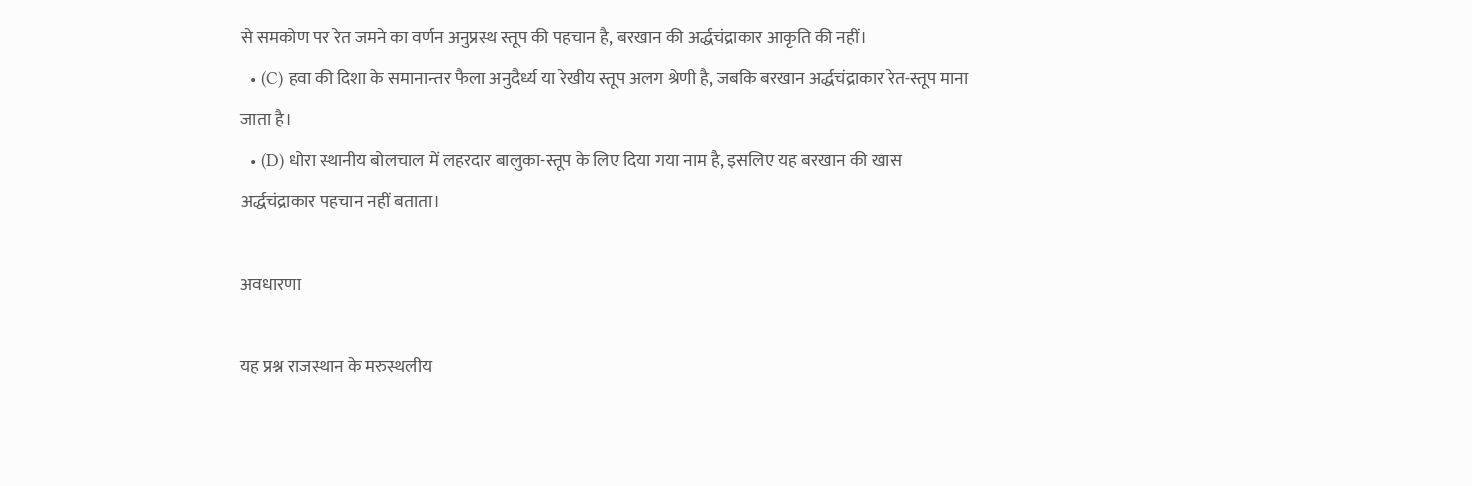से समकोण पर रेत जमने का वर्णन अनुप्रस्थ स्तूप की पहचान है, बरखान की अर्द्धचंद्राकार आकृति की नहीं।
  • (C) हवा की दिशा के समानान्तर फैला अनुदैर्ध्य या रेखीय स्तूप अलग श्रेणी है, जबकि बरखान अर्द्धचंद्राकार रेत-स्तूप माना जाता है।
  • (D) धोरा स्थानीय बोलचाल में लहरदार बालुका-स्तूप के लिए दिया गया नाम है, इसलिए यह बरखान की खास अर्द्धचंद्राकार पहचान नहीं बताता।

अवधारणा

यह प्रश्न राजस्थान के मरुस्थलीय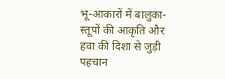भू-आकारों में बालुका-स्तूपों की आकृति और हवा की दिशा से जुड़ी पहचान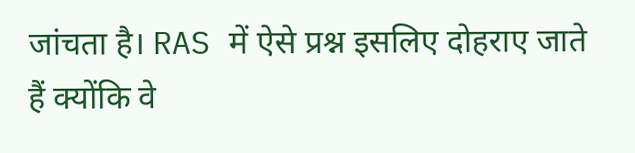जांचता है। RAS में ऐसे प्रश्न इसलिए दोहराए जाते हैं क्योंकि वे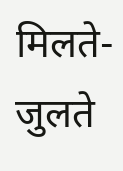मिलते-जुलते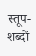स्तूप-शब्दों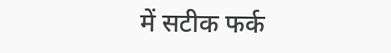में सटीक फर्क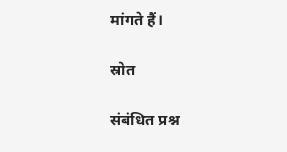मांगते हैं।

स्रोत

संबंधित प्रश्न